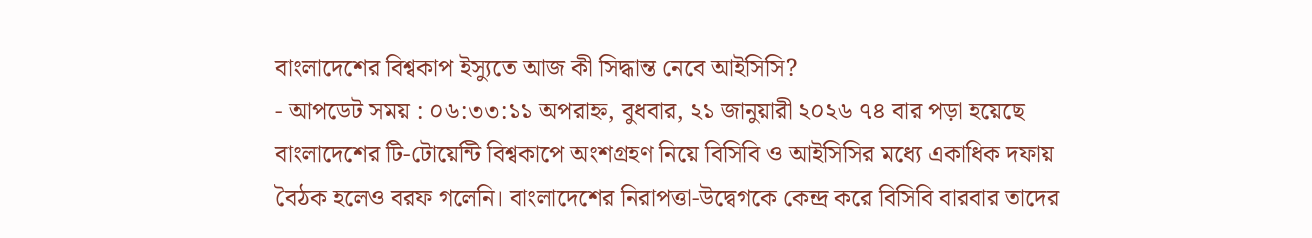বাংলাদেশের বিশ্বকাপ ইস্যুতে আজ কী সিদ্ধান্ত নেবে আইসিসি?
- আপডেট সময় : ০৬:৩৩:১১ অপরাহ্ন, বুধবার, ২১ জানুয়ারী ২০২৬ ৭৪ বার পড়া হয়েছে
বাংলাদেশের টি-টোয়েন্টি বিশ্বকাপে অংশগ্রহণ নিয়ে বিসিবি ও আইসিসির মধ্যে একাধিক দফায় বৈঠক হলেও বরফ গলেনি। বাংলাদেশের নিরাপত্তা-উদ্বেগকে কেন্দ্র করে বিসিবি বারবার তাদের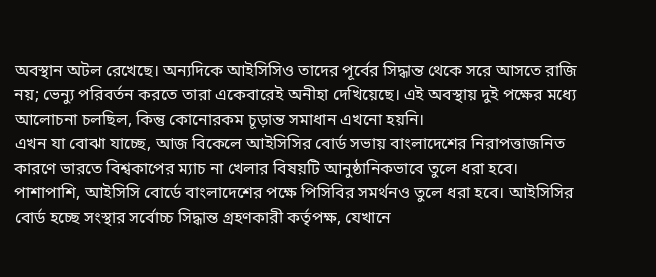অবস্থান অটল রেখেছে। অন্যদিকে আইসিসিও তাদের পূর্বের সিদ্ধান্ত থেকে সরে আসতে রাজি নয়; ভেন্যু পরিবর্তন করতে তারা একেবারেই অনীহা দেখিয়েছে। এই অবস্থায় দুই পক্ষের মধ্যে আলোচনা চলছিল, কিন্তু কোনোরকম চূড়ান্ত সমাধান এখনো হয়নি।
এখন যা বোঝা যাচ্ছে, আজ বিকেলে আইসিসির বোর্ড সভায় বাংলাদেশের নিরাপত্তাজনিত কারণে ভারতে বিশ্বকাপের ম্যাচ না খেলার বিষয়টি আনুষ্ঠানিকভাবে তুলে ধরা হবে। পাশাপাশি, আইসিসি বোর্ডে বাংলাদেশের পক্ষে পিসিবির সমর্থনও তুলে ধরা হবে। আইসিসির বোর্ড হচ্ছে সংস্থার সর্বোচ্চ সিদ্ধান্ত গ্রহণকারী কর্তৃপক্ষ, যেখানে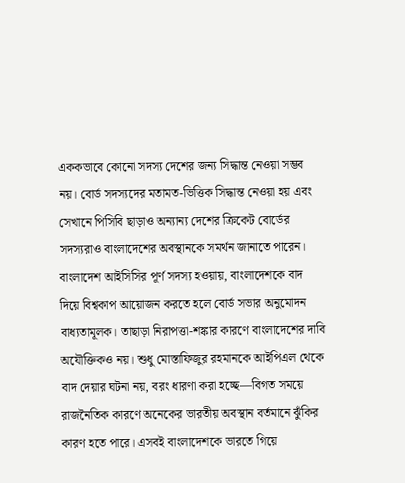এককভাবে কোনো সদস্য দেশের জন্য সিদ্ধান্ত নেওয়া সম্ভব নয়। বোর্ড সদস্যদের মতামত-ভিত্তিক সিদ্ধান্ত নেওয়া হয় এবং সেখানে পিসিবি ছাড়াও অন্যান্য দেশের ক্রিকেট বোর্ডের সদস্যরাও বাংলাদেশের অবস্থানকে সমর্থন জানাতে পারেন।
বাংলাদেশ আইসিসির পূর্ণ সদস্য হওয়ায়, বাংলাদেশকে বাদ দিয়ে বিশ্বকাপ আয়োজন করতে হলে বোর্ড সভার অনুমোদন বাধ্যতামূলক। তাছাড়া নিরাপত্তা-শঙ্কার কারণে বাংলাদেশের দাবি অযৌক্তিকও নয়। শুধু মোস্তাফিজুর রহমানকে আইপিএল থেকে বাদ দেয়ার ঘটনা নয়, বরং ধারণা করা হচ্ছে—বিগত সময়ে রাজনৈতিক কারণে অনেকের ভারতীয় অবস্থান বর্তমানে ঝুঁকির কারণ হতে পারে। এসবই বাংলাদেশকে ভারতে গিয়ে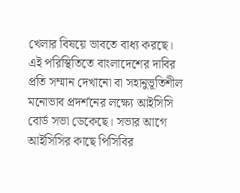খেলার বিষয়ে ভাবতে বাধ্য করছে।
এই পরিস্থিতিতে বাংলাদেশের দাবির প্রতি সম্মান দেখানো বা সহানুভূতিশীল মনোভাব প্রদর্শনের লক্ষ্যে আইসিসি বোর্ড সভা ডেকেছে। সভার আগে আইসিসির কাছে পিসিবির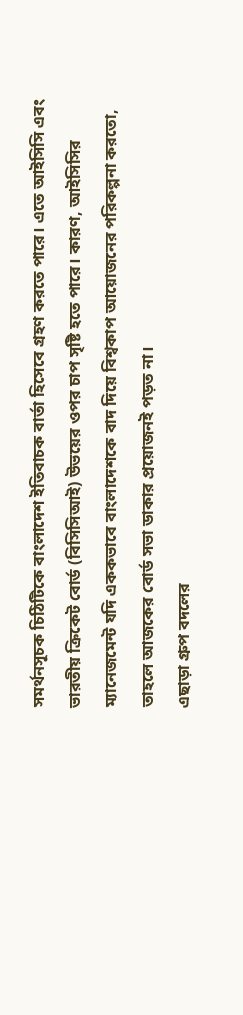সমর্থনসূচক চিঠিটিকে বাংলাদেশ ইতিবাচক বার্তা হিসেবে গ্রহণ করতে পারে। এতে আইসিসি এবং ভারতীয় ক্রিকেট বোর্ড (বিসিসিআই) উভয়ের ওপর চাপ সৃষ্টি হতে পারে। কারণ, আইসিসির ম্যানেজমেন্ট যদি এককভাবে বাংলাদেশকে বাদ দিয়ে বিশ্বকাপ আয়োজনের পরিকল্পনা করতো, তাহলে আজকের বোর্ড সভা ডাকার প্রয়োজনই পড়ত না।
এছাড়া গ্রুপ বদলের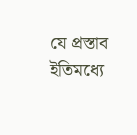যে প্রস্তাব ইতিমধ্যে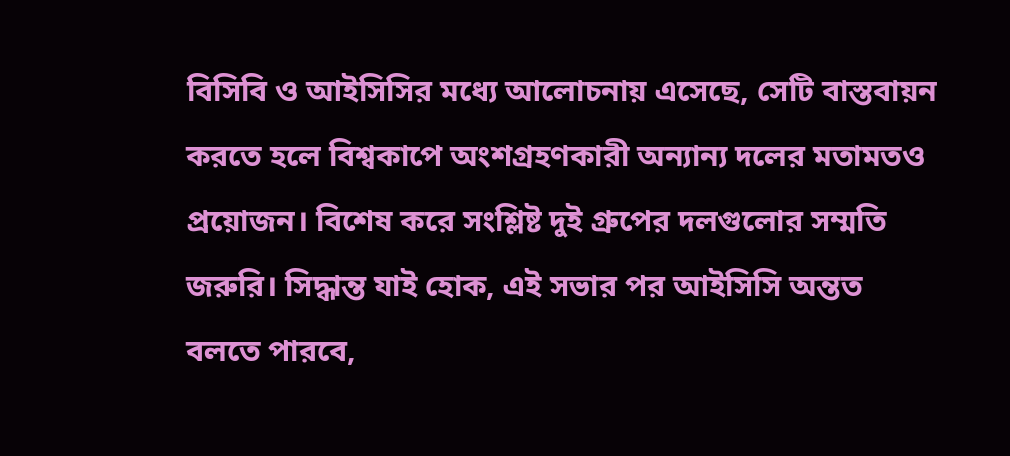বিসিবি ও আইসিসির মধ্যে আলোচনায় এসেছে, সেটি বাস্তবায়ন করতে হলে বিশ্বকাপে অংশগ্রহণকারী অন্যান্য দলের মতামতও প্রয়োজন। বিশেষ করে সংশ্লিষ্ট দুই গ্রুপের দলগুলোর সম্মতি জরুরি। সিদ্ধান্ত যাই হোক, এই সভার পর আইসিসি অন্তত বলতে পারবে,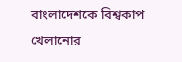বাংলাদেশকে বিশ্বকাপ খেলানোর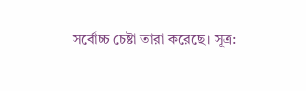সর্বোচ্চ চেষ্টা তারা করেছে। সূত্র: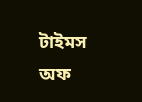টাইমস অফ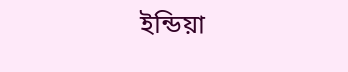ইন্ডিয়া